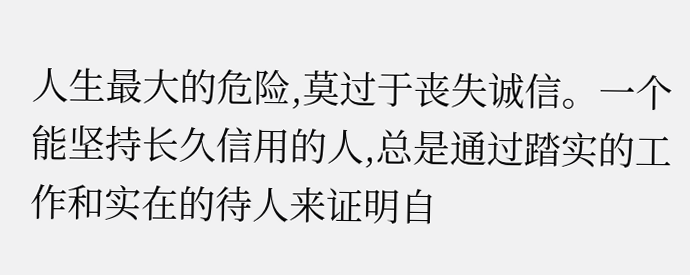人生最大的危险,莫过于丧失诚信。一个能坚持长久信用的人,总是通过踏实的工作和实在的待人来证明自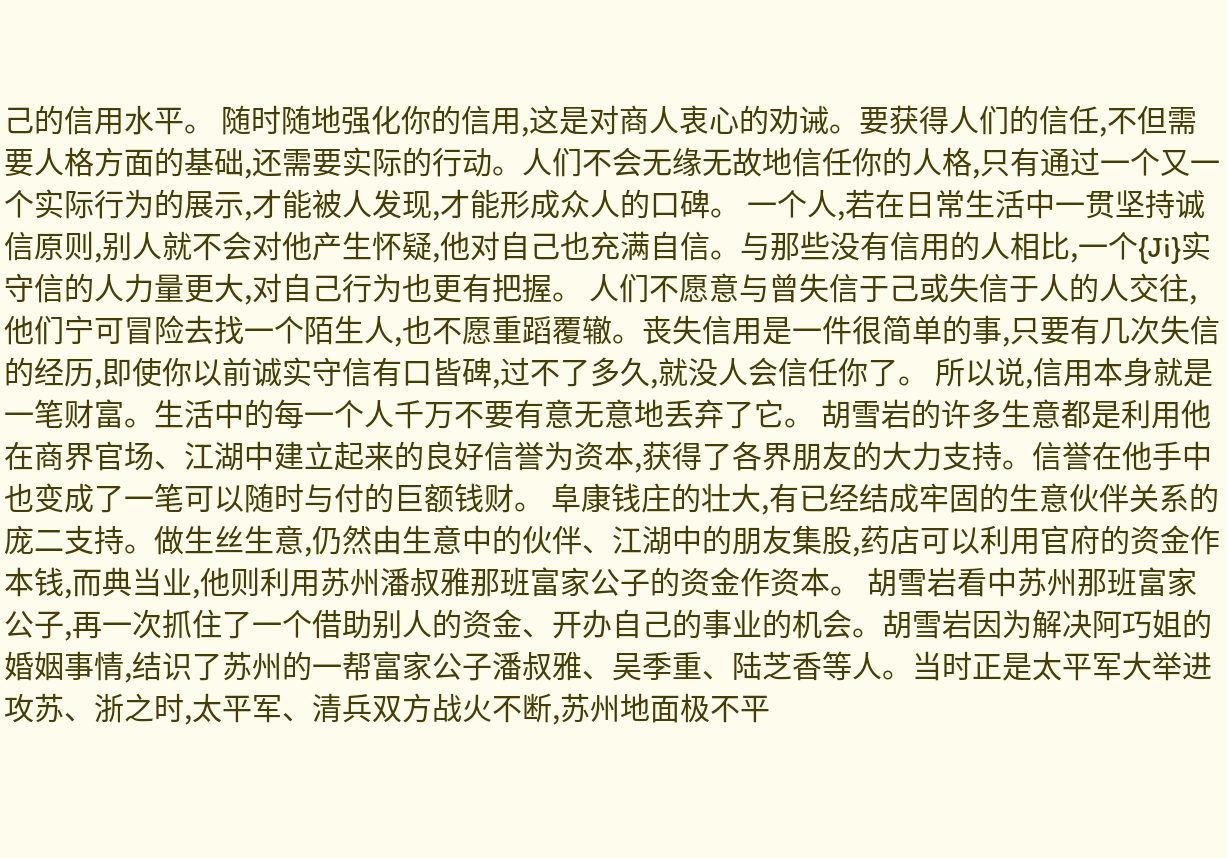己的信用水平。 随时随地强化你的信用,这是对商人衷心的劝诫。要获得人们的信任,不但需要人格方面的基础,还需要实际的行动。人们不会无缘无故地信任你的人格,只有通过一个又一个实际行为的展示,才能被人发现,才能形成众人的口碑。 一个人,若在日常生活中一贯坚持诚信原则,别人就不会对他产生怀疑,他对自己也充满自信。与那些没有信用的人相比,一个{Ji}实守信的人力量更大,对自己行为也更有把握。 人们不愿意与曾失信于己或失信于人的人交往,他们宁可冒险去找一个陌生人,也不愿重蹈覆辙。丧失信用是一件很简单的事,只要有几次失信的经历,即使你以前诚实守信有口皆碑,过不了多久,就没人会信任你了。 所以说,信用本身就是一笔财富。生活中的每一个人千万不要有意无意地丢弃了它。 胡雪岩的许多生意都是利用他在商界官场、江湖中建立起来的良好信誉为资本,获得了各界朋友的大力支持。信誉在他手中也变成了一笔可以随时与付的巨额钱财。 阜康钱庄的壮大,有已经结成牢固的生意伙伴关系的庞二支持。做生丝生意,仍然由生意中的伙伴、江湖中的朋友集股,药店可以利用官府的资金作本钱,而典当业,他则利用苏州潘叔雅那班富家公子的资金作资本。 胡雪岩看中苏州那班富家公子,再一次抓住了一个借助别人的资金、开办自己的事业的机会。胡雪岩因为解决阿巧姐的婚姻事情,结识了苏州的一帮富家公子潘叔雅、吴季重、陆芝香等人。当时正是太平军大举进攻苏、浙之时,太平军、清兵双方战火不断,苏州地面极不平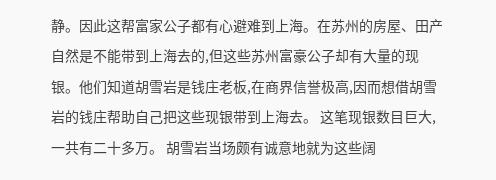静。因此这帮富家公子都有心避难到上海。在苏州的房屋、田产自然是不能带到上海去的,但这些苏州富豪公子却有大量的现银。他们知道胡雪岩是钱庄老板,在商界信誉极高,因而想借胡雪岩的钱庄帮助自己把这些现银带到上海去。 这笔现银数目巨大,一共有二十多万。 胡雪岩当场颇有诚意地就为这些阔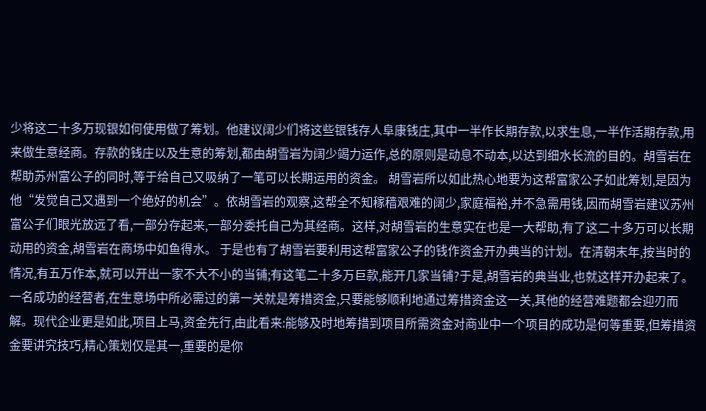少将这二十多万现银如何使用做了筹划。他建议阔少们将这些银钱存人阜康钱庄,其中一半作长期存款,以求生息,一半作活期存款,用来做生意经商。存款的钱庄以及生意的筹划,都由胡雪岩为阔少竭力运作,总的原则是动息不动本,以达到细水长流的目的。胡雪岩在帮助苏州富公子的同时,等于给自己又吸纳了一笔可以长期运用的资金。 胡雪岩所以如此热心地要为这帮富家公子如此筹划,是因为他“发觉自己又遇到一个绝好的机会”。依胡雪岩的观察,这帮全不知稼穑艰难的阔少,家庭福裕,并不急需用钱,因而胡雪岩建议苏州富公子们眼光放远了看,一部分存起来,一部分委托自己为其经商。这样,对胡雪岩的生意实在也是一大帮助,有了这二十多万可以长期动用的资金,胡雪岩在商场中如鱼得水。 于是也有了胡雪岩要利用这帮富家公子的钱作资金开办典当的计划。在清朝末年,按当时的情况,有五万作本,就可以开出一家不大不小的当铺;有这笔二十多万巨款,能开几家当铺?于是,胡雪岩的典当业,也就这样开办起来了。 一名成功的经营者,在生意场中所必需过的第一关就是筹措资金,只要能够顺利地通过筹措资金这一关,其他的经营难题都会迎刃而解。现代企业更是如此,项目上马,资金先行,由此看来:能够及时地筹措到项目所需资金对商业中一个项目的成功是何等重要,但筹措资金要讲究技巧,精心策划仅是其一,重要的是你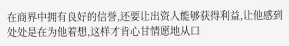在商界中拥有良好的信誉,还要让出资人能够获得利益,让他感到处处是在为他着想,这样才肯心甘情愿地从口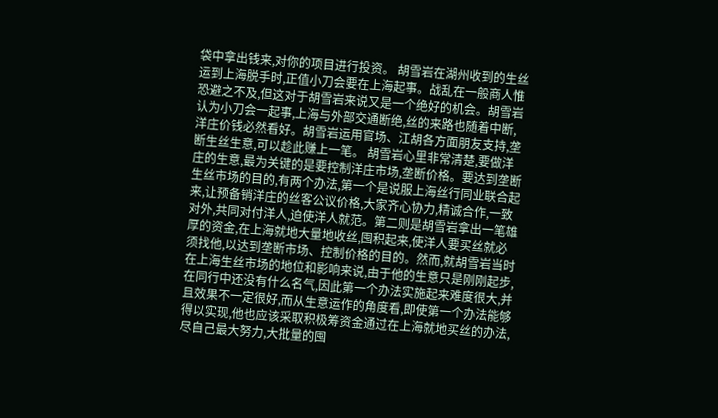袋中拿出钱来,对你的项目进行投资。 胡雪岩在湖州收到的生丝运到上海脱手时,正值小刀会要在上海起事。战乱在一般商人惟恐避之不及,但这对于胡雪岩来说又是一个绝好的机会。胡雪岩认为小刀会一起事,上海与外部交通断绝,丝的来路也随着中断,洋庄价钱必然看好。胡雪岩运用官场、江胡各方面朋友支持,垄断生丝生意,可以趁此赚上一笔。 胡雪岩心里非常清楚,要做洋庄的生意,最为关键的是要控制洋庄市场,垄断价格。要达到垄断生丝市场的目的,有两个办法,第一个是说服上海丝行同业联合起来,让预备销洋庄的丝客公议价格,大家齐心协力,精诚合作,一致对外,共同对付洋人,迫使洋人就范。第二则是胡雪岩拿出一笔雄厚的资金,在上海就地大量地收丝,囤积起来,使洋人要买丝就必须找他,以达到垄断市场、控制价格的目的。然而,就胡雪岩当时在上海生丝市场的地位和影响来说,由于他的生意只是刚刚起步,在同行中还没有什么名气,因此第一个办法实施起来难度很大,并且效果不一定很好,而从生意运作的角度看,即使第一个办法能够得以实现,他也应该采取积极筹资金通过在上海就地买丝的办法,尽自己最大努力,大批量的囤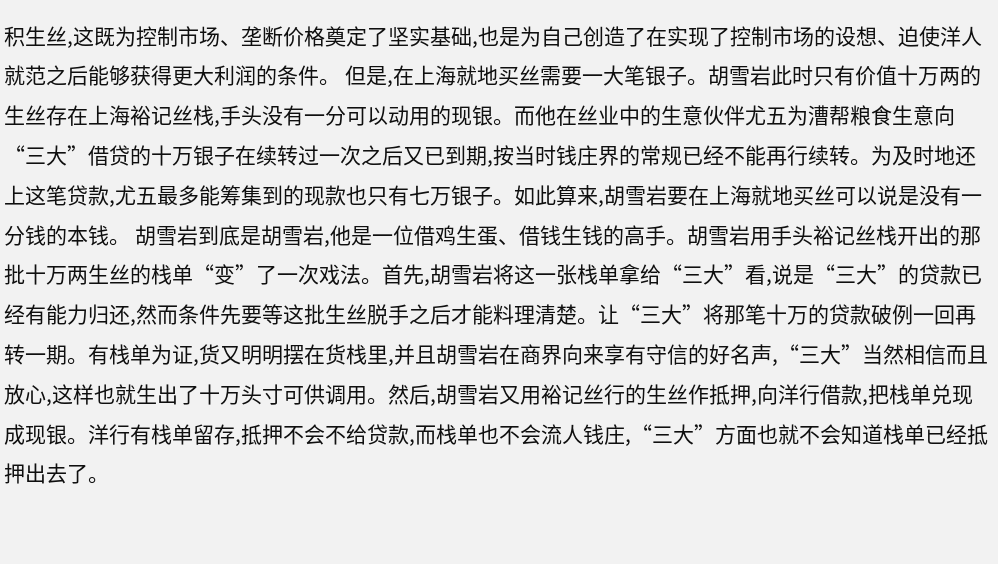积生丝,这既为控制市场、垄断价格奠定了坚实基础,也是为自己创造了在实现了控制市场的设想、迫使洋人就范之后能够获得更大利润的条件。 但是,在上海就地买丝需要一大笔银子。胡雪岩此时只有价值十万两的生丝存在上海裕记丝栈,手头没有一分可以动用的现银。而他在丝业中的生意伙伴尤五为漕帮粮食生意向“三大”借贷的十万银子在续转过一次之后又已到期,按当时钱庄界的常规已经不能再行续转。为及时地还上这笔贷款,尤五最多能筹集到的现款也只有七万银子。如此算来,胡雪岩要在上海就地买丝可以说是没有一分钱的本钱。 胡雪岩到底是胡雪岩,他是一位借鸡生蛋、借钱生钱的高手。胡雪岩用手头裕记丝栈开出的那批十万两生丝的栈单“变”了一次戏法。首先,胡雪岩将这一张栈单拿给“三大”看,说是“三大”的贷款已经有能力归还,然而条件先要等这批生丝脱手之后才能料理清楚。让“三大”将那笔十万的贷款破例一回再转一期。有栈单为证,货又明明摆在货栈里,并且胡雪岩在商界向来享有守信的好名声,“三大”当然相信而且放心,这样也就生出了十万头寸可供调用。然后,胡雪岩又用裕记丝行的生丝作抵押,向洋行借款,把栈单兑现成现银。洋行有栈单留存,抵押不会不给贷款,而栈单也不会流人钱庄,“三大”方面也就不会知道栈单已经抵押出去了。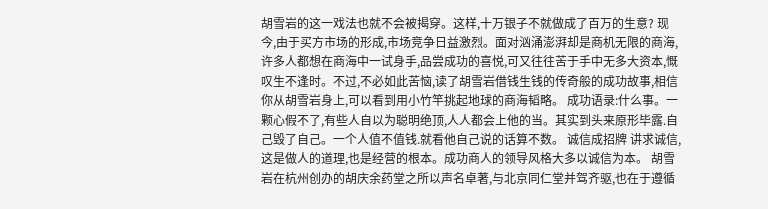胡雪岩的这一戏法也就不会被揭穿。这样,十万银子不就做成了百万的生意? 现今,由于买方市场的形成,市场竞争日益激烈。面对汹涌澎湃却是商机无限的商海,许多人都想在商海中一试身手,品尝成功的喜悦,可又往往苦于手中无多大资本,慨叹生不逢时。不过,不必如此苦恼,读了胡雪岩借钱生钱的传奇般的成功故事,相信你从胡雪岩身上,可以看到用小竹竿挑起地球的商海韬略。 成功语录:什么事。一颗心假不了,有些人自以为聪明绝顶,人人都会上他的当。其实到头来原形毕露.自己毁了自己。一个人值不值钱.就看他自己说的话算不数。 诚信成招牌 讲求诚信,这是做人的道理,也是经营的根本。成功商人的领导风格大多以诚信为本。 胡雪岩在杭州创办的胡庆余药堂之所以声名卓著,与北京同仁堂并驾齐驱,也在于遵循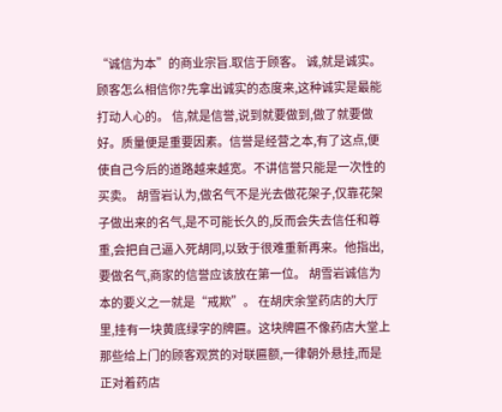“诚信为本”的商业宗旨.取信于顾客。 诚,就是诚实。顾客怎么相信你?先拿出诚实的态度来,这种诚实是最能打动人心的。 信,就是信誉,说到就要做到,做了就要做好。质量便是重要因素。信誉是经营之本,有了这点,便使自己今后的道路越来越宽。不讲信誉只能是一次性的买卖。 胡雪岩认为,做名气不是光去做花架子,仅靠花架子做出来的名气,是不可能长久的,反而会失去信任和尊重,会把自己逼入死胡同,以致于很难重新再来。他指出,要做名气,商家的信誉应该放在第一位。 胡雪岩诚信为本的要义之一就是“戒欺”。 在胡庆余堂药店的大厅里,挂有一块黄底绿字的牌匾。这块牌匾不像药店大堂上 那些给上门的顾客观赏的对联匾额,一律朝外悬挂,而是正对着药店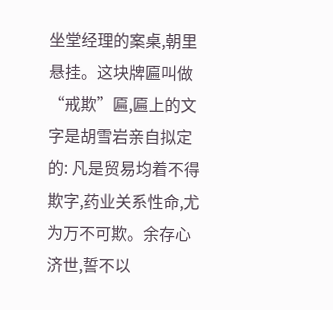坐堂经理的案桌,朝里悬挂。这块牌匾叫做“戒欺”匾,匾上的文字是胡雪岩亲自拟定的: 凡是贸易均着不得欺字,药业关系性命,尤为万不可欺。余存心济世,誓不以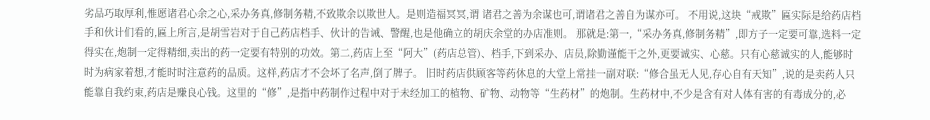劣品巧取厚利,惟愿诸君心余之心,采办务真,修制务精,不致欺余以欺世人。是则造福冥冥,谓 诸君之善为余谋也可,谓诸君之善自为谋亦可。 不用说,这块“戒欺”匾实际是给药店档手和伙计们看的,匾上所言,是胡雪岩对于自己药店档手、伙计的告诫、警醒,也是他确立的胡庆余堂的办店准则。 那就是:第一,“采办务真,修制务精”,即方子一定要可靠,选料一定得实在,炮制一定得精细,卖出的药一定要有特别的功效。第二,药店上至“阿大”(药店总管)、档手,下到采办、店员,除勤谨能干之外,更要诚实、心慈。只有心慈诚实的人,能够时时为病家着想,才能时时注意药的品质。这样,药店才不会坏了名声,倒了牌子。 旧时药店供顾客等药休息的大堂上常挂一副对联:“修合虽无人见,存心自有天知”,说的是卖药人只能靠自我约束,药店是赚良心钱。这里的“修”,是指中药制作过程中对于未经加工的植物、矿物、动物等“生药材”的炮制。生药材中,不少是含有对人体有害的有毒成分的,必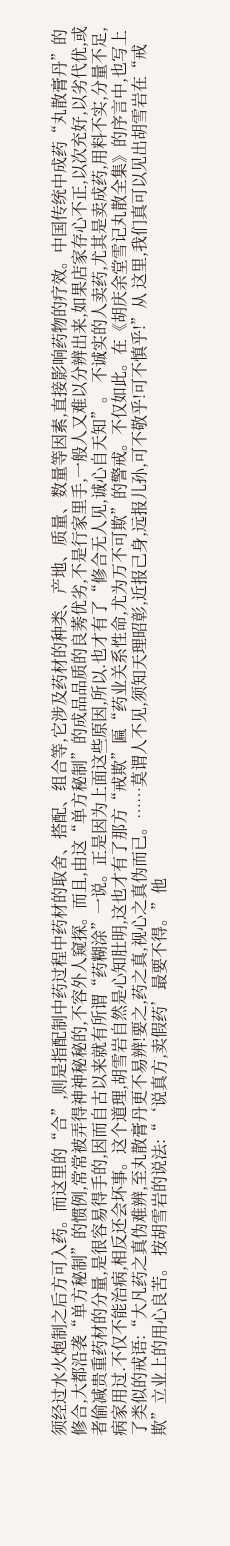须经过水火炮制之后方可入药。而这里的“合”,则是指配制中药过程中药材的取舍、搭配、组合等,它涉及药材的种类、产地、质量、数量等因素,直接影响药物的疗效。中国传统中成药“丸散膏丹”的修合,大都沿袭“单方秘制”的惯例,常常被弄得神神秘秘的,不容外人窥探。而且,由这“单方秘制”的成品品质的良莠优劣,不是行家里手,一般人又难以分辨出来,如果店家存心不正,以次充好,以劣代优,或者偷减贵重药材的分量,是很容易得手的,因而自古以来就有所谓“药糊涂”一说。正是因为上面这些原因,所以.也才有了“修合无人见,诚心自天知”。 不诚实的人卖药,尤其是卖成药,用料不实,分量不足,病家用过.不仅不能治病,相反还会坏事。这个道理,胡雪岩自然是心知肚明,这也才有了那方“戒欺”匾“药业关系性命,尤为万不可欺”的警戒。不仅如此。在《胡庆余堂雪记丸散全集》的序言中,也写上了类似的戒语:“大凡药之真伪难辨,至丸散膏丹更不易辨!要之,药之真,视心之真伪而已。……莫谓人不见,须知天理昭彰,近报己身,远报儿孙,可不敬乎!可不慎乎!”从 这里,我们真可以见出胡雪岩在“戒欺”立业上的用心良苦。 按胡雪岩的说法:“‘说真方,卖假药’最要不得。”他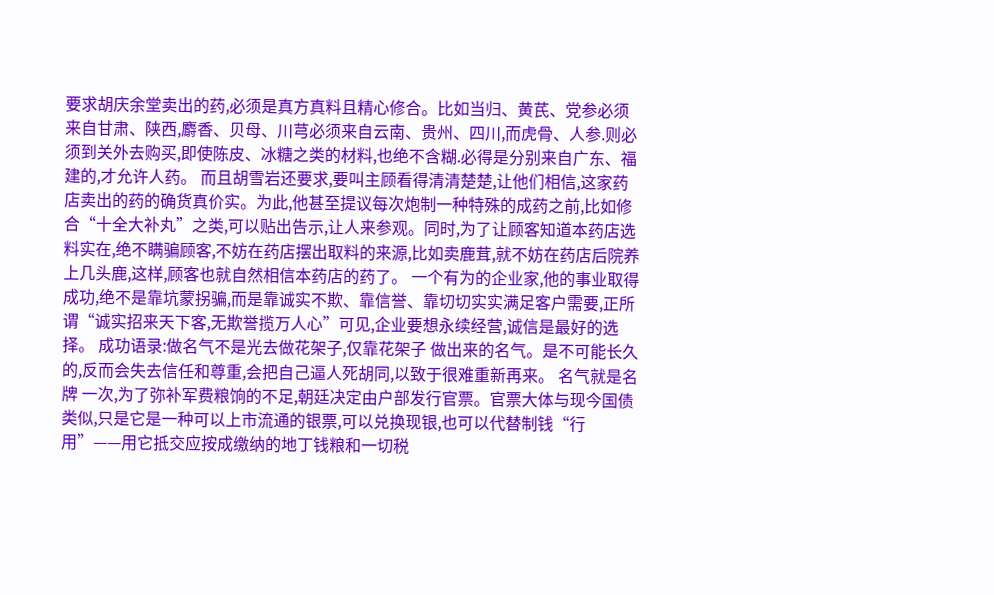要求胡庆余堂卖出的药,必须是真方真料且精心修合。比如当归、黄芪、党参必须来自甘肃、陕西,麝香、贝母、川芎必须来自云南、贵州、四川,而虎骨、人参.则必须到关外去购买,即使陈皮、冰糖之类的材料,也绝不含糊.必得是分别来自广东、福建的,才允许人药。 而且胡雪岩还要求,要叫主顾看得清清楚楚,让他们相信,这家药店卖出的药的确货真价实。为此,他甚至提议每次炮制一种特殊的成药之前,比如修合“十全大补丸”之类,可以贴出告示,让人来参观。同时,为了让顾客知道本药店选料实在,绝不瞒骗顾客,不妨在药店摆出取料的来源,比如卖鹿茸,就不妨在药店后院养上几头鹿,这样,顾客也就自然相信本药店的药了。 一个有为的企业家,他的事业取得成功,绝不是靠坑蒙拐骗,而是靠诚实不欺、靠信誉、靠切切实实满足客户需要,正所谓“诚实招来天下客,无欺誉揽万人心”可见,企业要想永续经营,诚信是最好的选择。 成功语录:做名气不是光去做花架子,仅靠花架子 做出来的名气。是不可能长久的,反而会失去信任和尊重,会把自己逼人死胡同,以致于很难重新再来。 名气就是名牌 一次,为了弥补军费粮饷的不足,朝廷决定由户部发行官票。官票大体与现今国债类似,只是它是一种可以上市流通的银票,可以兑换现银,也可以代替制钱“行用”——用它抵交应按成缴纳的地丁钱粮和一切税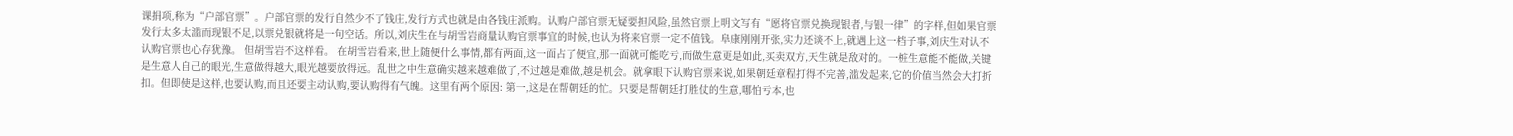课捐项,称为“户部官票”。户部官票的发行自然少不了钱庄,发行方式也就是由各钱庄派购。认购户部官票无疑要担风险,虽然官票上明文写有“愿将官票兑换现银者,与银一律”的字样,但如果官票发行太多太滥而现银不足,以票兑银就将是一句空话。所以,刘庆生在与胡雪岩商量认购官票事宜的时候,也认为将来官票一定不值钱。阜康刚刚开张,实力还谈不上,就遇上这一档子事,刘庆生对认不认购官票也心存犹豫。 但胡雪岩不这样看。 在胡雪岩看来,世上随便什么事情,都有两面,这一面占了便宜,那一面就可能吃亏,而做生意更是如此,买卖双方,天生就是敌对的。一桩生意能不能做,关键是生意人自己的眼光,生意做得越大,眼光越要放得远。乱世之中生意确实越来越难做了,不过越是难做,越是机会。就拿眼下认购官票来说,如果朝廷章程打得不完善,滥发起来,它的价值当然会大打折扣。但即使是这样,也要认购,而且还要主动认购,要认购得有气魄。这里有两个原因: 第一,这是在帮朝廷的忙。只要是帮朝廷打胜仗的生意,哪怕亏本,也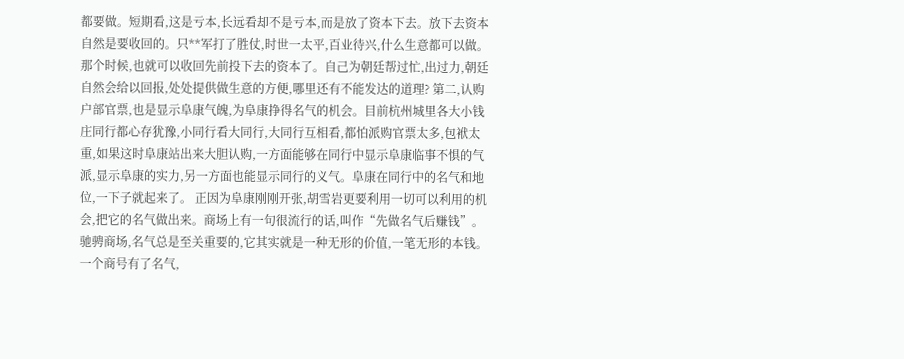都要做。短期看,这是亏本,长远看却不是亏本,而是放了资本下去。放下去资本自然是要收回的。只**军打了胜仗,时世一太平,百业待兴,什么生意都可以做。那个时候,也就可以收回先前投下去的资本了。自己为朝廷帮过忙,出过力,朝廷自然会给以回报,处处提供做生意的方便,哪里还有不能发达的道理? 第二,认购户部官票,也是显示阜康气魄,为阜康挣得名气的机会。目前杭州城里各大小钱庄同行都心存犹豫,小同行看大同行,大同行互相看,都怕派购官票太多,包袱太重,如果这时阜康站出来大胆认购,一方面能够在同行中显示阜康临事不惧的气派,显示阜康的实力,另一方面也能显示同行的义气。阜康在同行中的名气和地位,一下子就起来了。 正因为阜康刚刚开张,胡雪岩更要利用一切可以利用的机会,把它的名气做出来。商场上有一句很流行的话,叫作“先做名气后赚钱”。驰骋商场,名气总是至关重要的,它其实就是一种无形的价值,一笔无形的本钱。一个商号有了名气,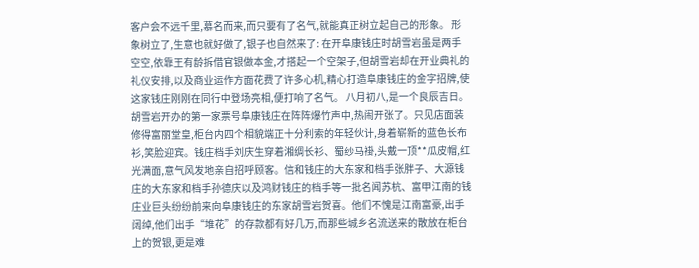客户会不远千里,慕名而来,而只要有了名气,就能真正树立起自己的形象。 形象树立了,生意也就好做了,银子也自然来了: 在开阜康钱庄时胡雪岩虽是两手空空,依靠王有龄拆借官银做本金,才搭起一个空架子,但胡雪岩却在开业典礼的礼仪安排,以及商业运作方面花费了许多心机,精心打造阜康钱庄的金字招牌,使这家钱庄刚刚在同行中登场亮相,便打响了名气。 八月初八,是一个良辰吉日。胡雪岩开办的第一家票号阜康钱庄在阵阵爆竹声中,热闹开张了。只见店面装修得富丽堂皇,柜台内四个相貌端正十分利索的年轻伙计,身着崭新的蓝色长布衫,笑脸迎宾。钱庄档手刘庆生穿着湘绸长衫、蜀纱马褂,头戴一顶**瓜皮帽,红光满面,意气风发地亲自招呼顾客。信和钱庄的大东家和档手张胖子、大源钱庄的大东家和档手孙德庆以及鸿财钱庄的档手等一批名闻苏杭、富甲江南的钱庄业巨头纷纷前来向阜康钱庄的东家胡雪岩贺喜。他们不愧是江南富豪,出手阔绰,他们出手“堆花”的存款都有好几万,而那些城乡名流送来的散放在柜台上的贺银,更是难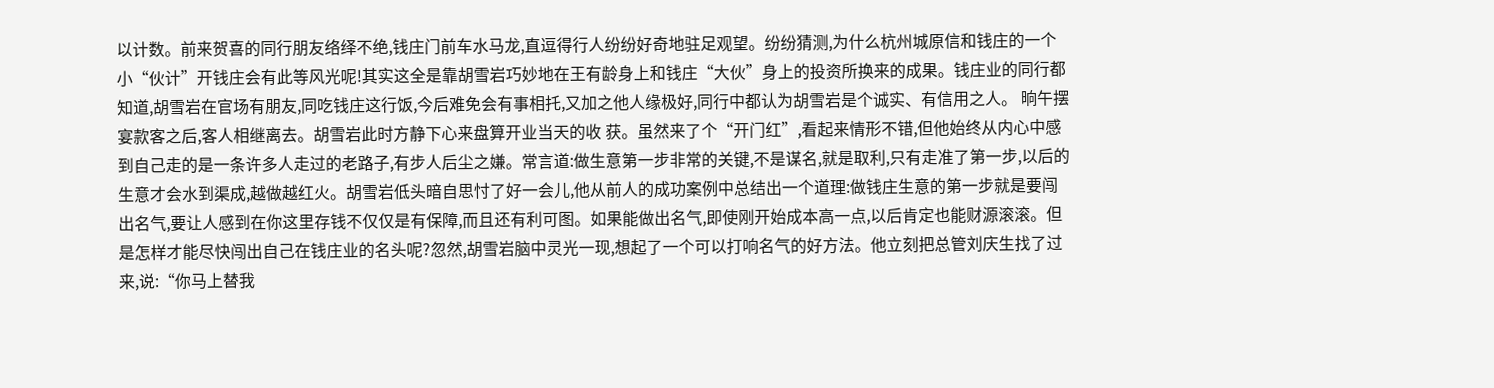以计数。前来贺喜的同行朋友络绎不绝,钱庄门前车水马龙,直逗得行人纷纷好奇地驻足观望。纷纷猜测,为什么杭州城原信和钱庄的一个小“伙计”开钱庄会有此等风光呢!其实这全是靠胡雪岩巧妙地在王有龄身上和钱庄“大伙”身上的投资所换来的成果。钱庄业的同行都知道,胡雪岩在官场有朋友,同吃钱庄这行饭,今后难免会有事相托,又加之他人缘极好,同行中都认为胡雪岩是个诚实、有信用之人。 晌午摆宴款客之后,客人相继离去。胡雪岩此时方静下心来盘算开业当天的收 获。虽然来了个“开门红”,看起来情形不错,但他始终从内心中感到自己走的是一条许多人走过的老路子,有步人后尘之嫌。常言道:做生意第一步非常的关键,不是谋名,就是取利,只有走准了第一步,以后的生意才会水到渠成,越做越红火。胡雪岩低头暗自思忖了好一会儿,他从前人的成功案例中总结出一个道理:做钱庄生意的第一步就是要闯出名气,要让人感到在你这里存钱不仅仅是有保障,而且还有利可图。如果能做出名气,即使刚开始成本高一点,以后肯定也能财源滚滚。但是怎样才能尽快闯出自己在钱庄业的名头呢?忽然,胡雪岩脑中灵光一现,想起了一个可以打响名气的好方法。他立刻把总管刘庆生找了过来,说:“你马上替我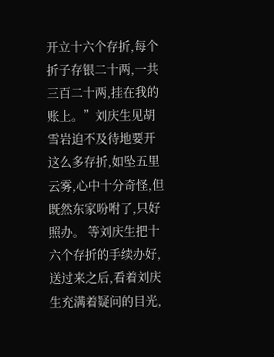开立十六个存折,每个折子存银二十两,一共三百二十两,挂在我的账上。”刘庆生见胡雪岩迫不及待地要开这么多存折,如坠五里云雾,心中十分奇怪,但既然东家吩咐了,只好照办。 等刘庆生把十六个存折的手续办好,送过来之后,看着刘庆生充满着疑问的目光,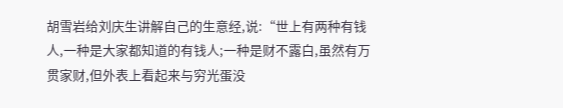胡雪岩给刘庆生讲解自己的生意经,说:“世上有两种有钱人,一种是大家都知道的有钱人;一种是财不露白,虽然有万贯家财,但外表上看起来与穷光蛋没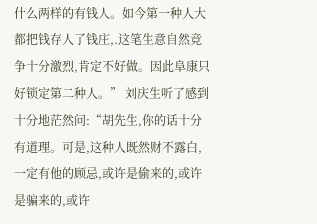什么两样的有钱人。如今第一种人大都把钱存人了钱庄,.这笔生意自然竞争十分激烈,肯定不好做。因此阜康只好锁定第二种人。” 刘庆生听了感到十分地茫然问:“胡先生,你的话十分有道理。可是,这种人既然财不露白,一定有他的顾忌,或许是偷来的,或许是骗来的,或许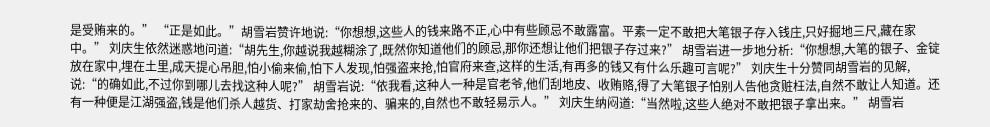是受贿来的。” “正是如此。”胡雪岩赞许地说:“你想想,这些人的钱来路不正,心中有些顾忌不敢露富。平素一定不敢把大笔银子存入钱庄,只好掘地三尺,藏在家中。” 刘庆生依然迷惑地问道:“胡先生,你越说我越糊涂了,既然你知道他们的顾忌,那你还想让他们把银子存过来?” 胡雪岩进一步地分析:“你想想,大笔的银子、金锭放在家中,埋在土里,成天提心吊胆,怕小偷来偷,怕下人发现,怕强盗来抢,怕官府来查,这样的生活,有再多的钱又有什么乐趣可言呢?” 刘庆生十分赞同胡雪岩的见解,说:“的确如此,不过你到哪儿去找这种人呢?” 胡雪岩说:“依我看,这种人一种是官老爷,他们刮地皮、收贿赂,得了大笔银子怕别人告他贪赃枉法,自然不敢让人知道。还有一种便是江湖强盗,钱是他们杀人越货、打家劫舍抢来的、骗来的,自然也不敢轻易示人。” 刘庆生纳闷道:“当然啦,这些人绝对不敢把银子拿出来。” 胡雪岩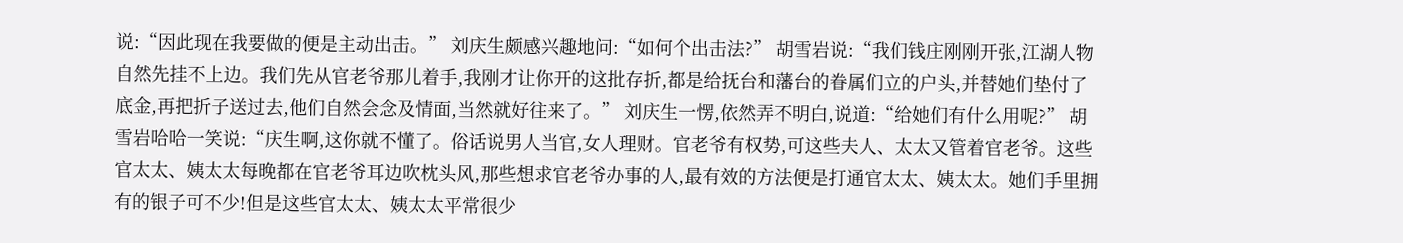说:“因此现在我要做的便是主动出击。” 刘庆生颇感兴趣地问:“如何个出击法?” 胡雪岩说:“我们钱庄刚刚开张,江湖人物自然先挂不上边。我们先从官老爷那儿着手,我刚才让你开的这批存折,都是给抚台和藩台的眷属们立的户头,并替她们垫付了底金,再把折子送过去,他们自然会念及情面,当然就好往来了。” 刘庆生一愣,依然弄不明白,说道:“给她们有什么用呢?” 胡雪岩哈哈一笑说:“庆生啊,这你就不懂了。俗话说男人当官,女人理财。官老爷有权势,可这些夫人、太太又管着官老爷。这些官太太、姨太太每晚都在官老爷耳边吹枕头风,那些想求官老爷办事的人,最有效的方法便是打通官太太、姨太太。她们手里拥有的银子可不少!但是这些官太太、姨太太平常很少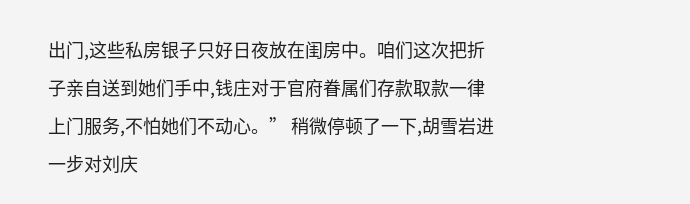出门,这些私房银子只好日夜放在闺房中。咱们这次把折子亲自送到她们手中,钱庄对于官府眷属们存款取款一律上门服务,不怕她们不动心。” 稍微停顿了一下,胡雪岩进一步对刘庆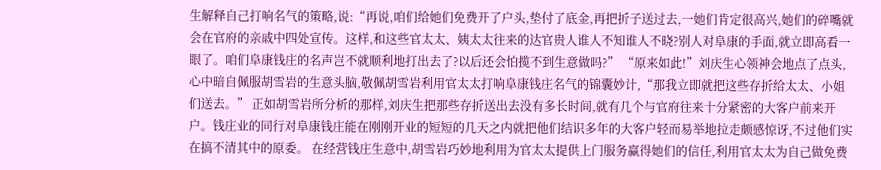生解释自己打响名气的策略,说:“再说,咱们给她们免费开了户头,垫付了底金,再把折子送过去,一她们肯定很高兴,她们的碎嘴就会在官府的亲戚中四处宣传。这样,和这些官太太、姨太太往来的达官贵人谁人不知谁人不晓?别人对阜康的手面,就立即高看一眼了。咱们阜康钱庄的名声岂不就顺利地打出去了?以后还会怕揽不到生意做吗?” “原来如此!”刘庆生心领神会地点了点头,心中暗自佩服胡雪岩的生意头脑,敬佩胡雪岩利用官太太打响阜康钱庄名气的锦囊妙计,“那我立即就把这些存折给太太、小姐们送去。” 正如胡雪岩所分析的那样,刘庆生把那些存折送出去没有多长时间,就有几个与官府往来十分紧密的大客户前来开户。钱庄业的同行对阜康钱庄能在刚刚开业的短短的几天之内就把他们结识多年的大客户轻而易举地拉走颇感惊讶,不过他们实在搞不清其中的原委。 在经营钱庄生意中,胡雪岩巧妙地利用为官太太提供上门服务赢得她们的信任,利用官太太为自己做免费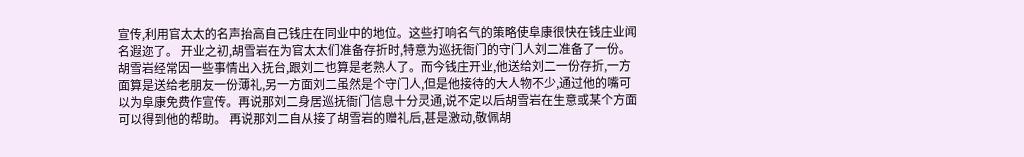宣传,利用官太太的名声抬高自己钱庄在同业中的地位。这些打响名气的策略使阜康很快在钱庄业闻名遐迩了。 开业之初,胡雪岩在为官太太们准备存折时,特意为巡抚衙门的守门人刘二准备了一份。胡雪岩经常因一些事情出入抚台,跟刘二也算是老熟人了。而今钱庄开业,他送给刘二一份存折,一方面算是送给老朋友一份薄礼,另一方面刘二虽然是个守门人,但是他接待的大人物不少,通过他的嘴可以为阜康免费作宣传。再说那刘二身居巡抚衙门信息十分灵通,说不定以后胡雪岩在生意或某个方面可以得到他的帮助。 再说那刘二自从接了胡雪岩的赠礼后,甚是激动,敬佩胡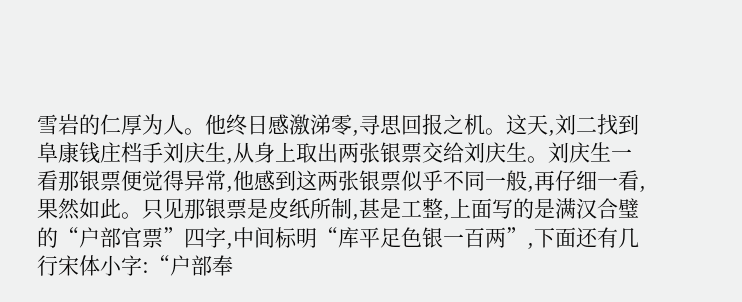雪岩的仁厚为人。他终日感激涕零,寻思回报之机。这天,刘二找到阜康钱庄档手刘庆生,从身上取出两张银票交给刘庆生。刘庆生一看那银票便觉得异常,他感到这两张银票似乎不同一般,再仔细一看,果然如此。只见那银票是皮纸所制,甚是工整,上面写的是满汉合璧的“户部官票”四字,中间标明“库平足色银一百两”,下面还有几行宋体小字:“户部奉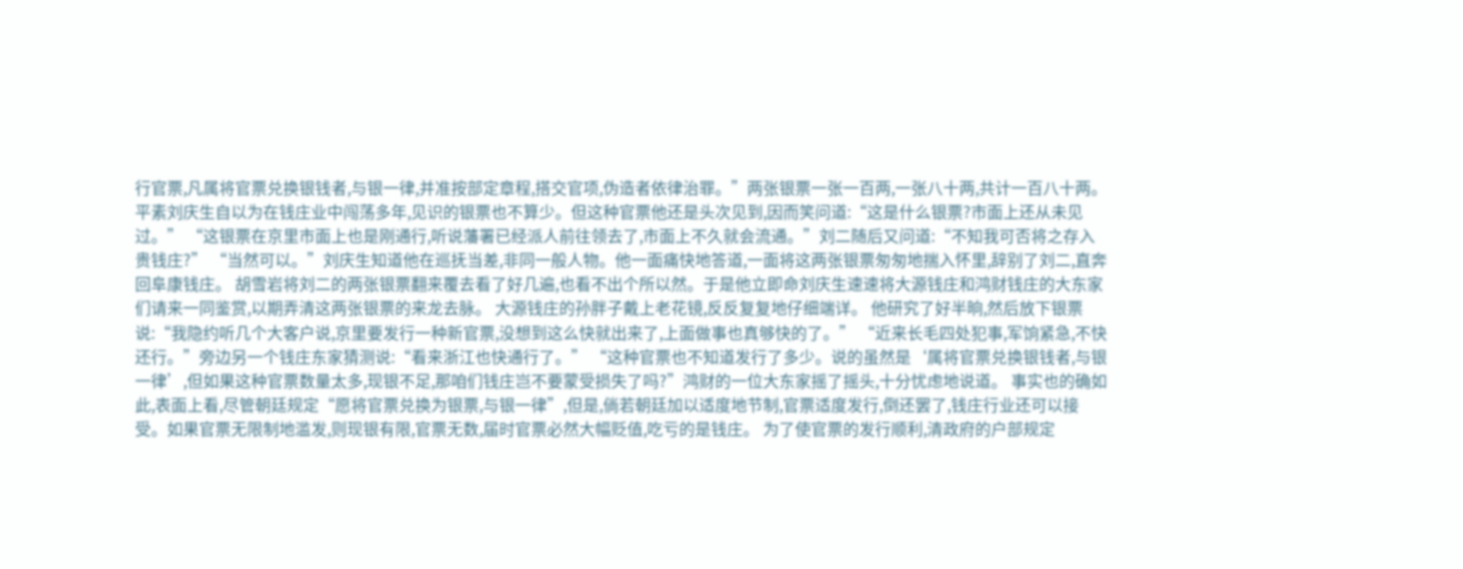行官票,凡属将官票兑换银钱者,与银一律,并准按部定章程,搭交官项,伪造者依律治罪。”两张银票一张一百两,一张八十两,共计一百八十两。平素刘庆生自以为在钱庄业中闯荡多年,见识的银票也不算少。但这种官票他还是头次见到,因而笑问道:“这是什么银票?市面上还从未见过。” “这银票在京里市面上也是刚通行,听说藩署已经派人前往领去了,市面上不久就会流通。”刘二随后又问道:“不知我可否将之存入贵钱庄?” “当然可以。”刘庆生知道他在巡抚当差,非同一般人物。他一面痛快地答道,一面将这两张银票匆匆地揣入怀里,辞别了刘二,直奔回阜康钱庄。 胡雪岩将刘二的两张银票翻来覆去看了好几遍,也看不出个所以然。于是他立即命刘庆生速速将大源钱庄和鸿财钱庄的大东家们请来一同鉴赏,以期弄清这两张银票的来龙去脉。 大源钱庄的孙胖子戴上老花镜,反反复复地仔细端详。 他研究了好半晌,然后放下银票说:“我隐约听几个大客户说,京里要发行一种新官票,没想到这么快就出来了,上面做事也真够快的了。” “近来长毛四处犯事,军饷紧急,不快还行。”旁边另一个钱庄东家猜测说:“看来浙江也快通行了。” “这种官票也不知道发行了多少。说的虽然是‘属将官票兑换银钱者,与银一律’,但如果这种官票数量太多,现银不足,那咱们钱庄岂不要蒙受损失了吗?”鸿财的一位大东家摇了摇头,十分忧虑地说道。 事实也的确如此,表面上看,尽管朝廷规定“愿将官票兑换为银票,与银一律”,但是,倘若朝廷加以适度地节制,官票适度发行,倒还罢了,钱庄行业还可以接受。如果官票无限制地滥发,则现银有限,官票无数,届时官票必然大幅贬值,吃亏的是钱庄。 为了使官票的发行顺利,清政府的户部规定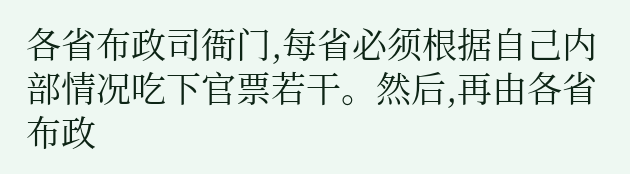各省布政司衙门,每省必须根据自己内部情况吃下官票若干。然后,再由各省布政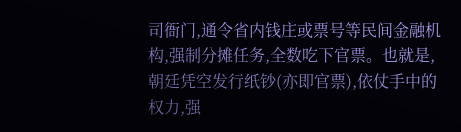司衙门,通令省内钱庄或票号等民间金融机构,强制分摊任务,全数吃下官票。也就是,朝廷凭空发行纸钞(亦即官票),依仗手中的权力,强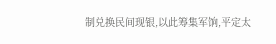制兑换民间现银,以此筹集军饷,平定太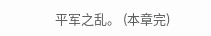平军之乱。 (本章完)